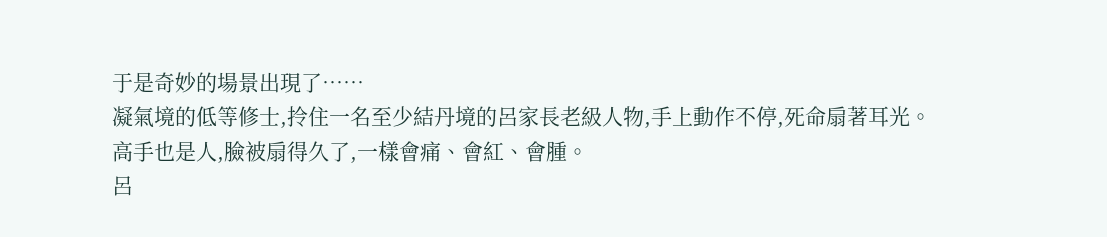于是奇妙的場景出現了……
凝氣境的低等修士,拎住一名至少結丹境的呂家長老級人物,手上動作不停,死命扇著耳光。
高手也是人,臉被扇得久了,一樣會痛、會紅、會腫。
呂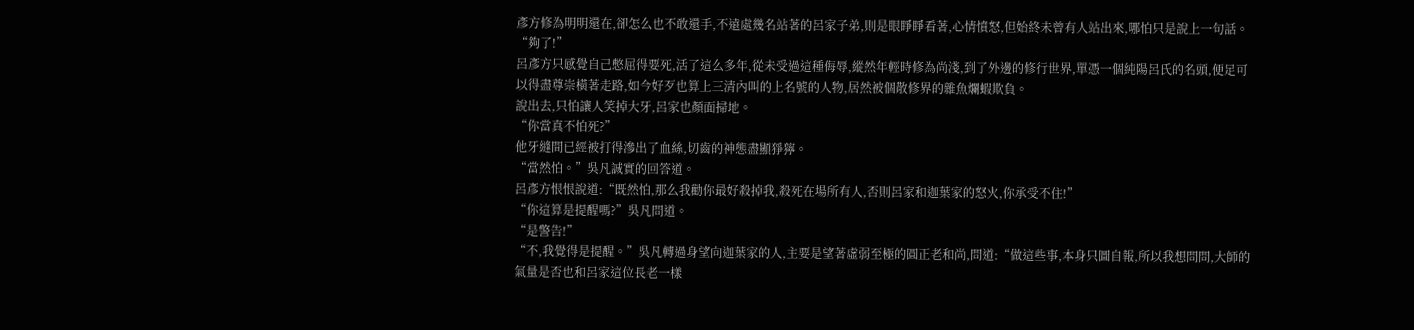彥方修為明明還在,卻怎么也不敢還手,不遠處幾名站著的呂家子弟,則是眼睜睜看著,心情憤怒,但始終未曾有人站出來,哪怕只是說上一句話。
“夠了!”
呂彥方只感覺自己憋屈得要死,活了這么多年,從未受過這種侮辱,縱然年輕時修為尚淺,到了外邊的修行世界,單憑一個純陽呂氏的名頭,便足可以得盡尊崇橫著走路,如今好歹也算上三清內叫的上名號的人物,居然被個散修界的雜魚爛蝦欺負。
說出去,只怕讓人笑掉大牙,呂家也顏面掃地。
“你當真不怕死?”
他牙縫間已經被打得滲出了血絲,切齒的神態盡顯猙獰。
“當然怕。”吳凡誠實的回答道。
呂彥方恨恨說道:“既然怕,那么我勸你最好殺掉我,殺死在場所有人,否則呂家和迦葉家的怒火,你承受不住!”
“你這算是提醒嗎?”吳凡問道。
“是警告!”
“不,我覺得是提醒。”吳凡轉過身望向迦葉家的人,主要是望著虛弱至極的圓正老和尚,問道:“做這些事,本身只圖自報,所以我想問問,大師的氣量是否也和呂家這位長老一樣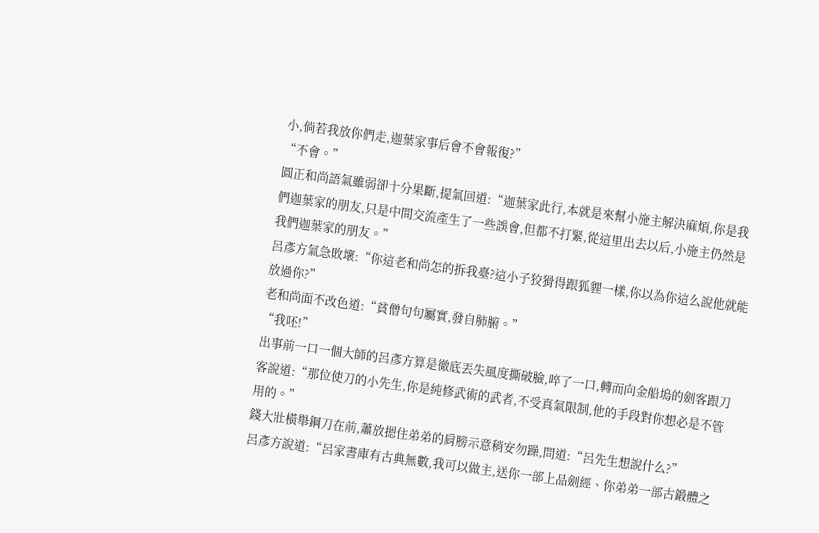小,倘若我放你們走,迦葉家事后會不會報復?”
“不會。”
圓正和尚語氣雖弱卻十分果斷,提氣回道:“迦葉家此行,本就是來幫小施主解決麻煩,你是我們迦葉家的朋友,只是中間交流產生了一些誤會,但都不打緊,從這里出去以后,小施主仍然是我們迦葉家的朋友。”
呂彥方氣急敗壞:“你這老和尚怎的拆我臺?這小子狡猾得跟狐貍一樣,你以為你這么說他就能放過你?”
老和尚面不改色道:“貧僧句句屬實,發自肺腑。”
“我呸!”
出事前一口一個大師的呂彥方算是徹底丟失風度撕破臉,啐了一口,轉而向金船塢的劍客跟刀客說道:“那位使刀的小先生,你是純修武術的武者,不受真氣限制,他的手段對你想必是不管用的。”
錢大壯橫舉鋼刀在前,蕭放摁住弟弟的肩膀示意稍安勿躁,問道:“呂先生想說什么?”
呂彥方說道:“呂家書庫有古典無數,我可以做主,送你一部上品劍經、你弟弟一部古鍛體之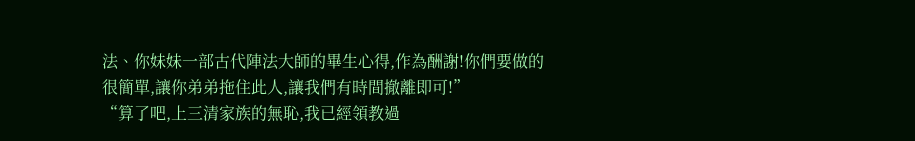法、你妹妹一部古代陣法大師的畢生心得,作為酬謝!你們要做的很簡單,讓你弟弟拖住此人,讓我們有時間撤離即可!”
“算了吧,上三清家族的無恥,我已經領教過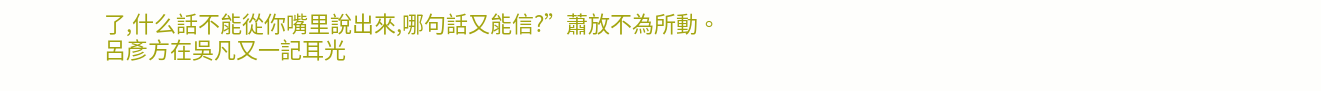了,什么話不能從你嘴里說出來,哪句話又能信?”蕭放不為所動。
呂彥方在吳凡又一記耳光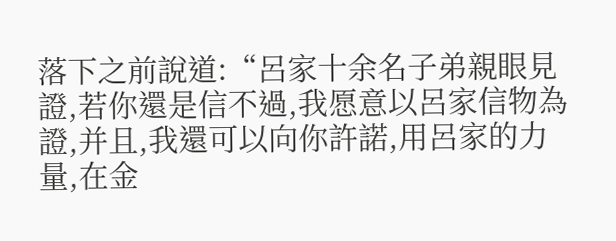落下之前說道:“呂家十余名子弟親眼見證,若你還是信不過,我愿意以呂家信物為證,并且,我還可以向你許諾,用呂家的力量,在金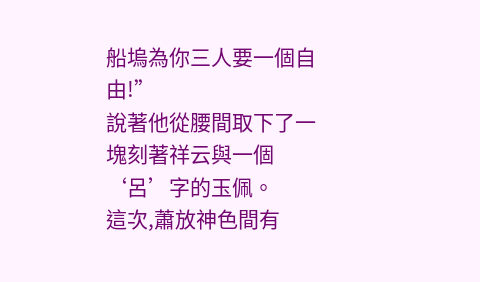船塢為你三人要一個自由!”
說著他從腰間取下了一塊刻著祥云與一個‘呂’字的玉佩。
這次,蕭放神色間有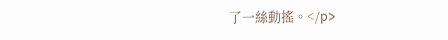了一絲動搖。</p>